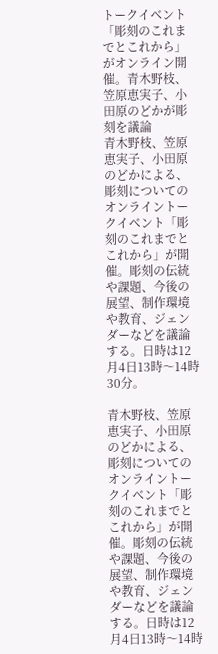トークイベント「彫刻のこれまでとこれから」がオンライン開催。青木野枝、笠原恵実子、小田原のどかが彫刻を議論
青木野枝、笠原恵実子、小田原のどかによる、彫刻についてのオンライントークイベント「彫刻のこれまでとこれから」が開催。彫刻の伝統や課題、今後の展望、制作環境や教育、ジェンダーなどを議論する。日時は12月4日13時〜14時30分。

青木野枝、笠原恵実子、小田原のどかによる、彫刻についてのオンライントークイベント「彫刻のこれまでとこれから」が開催。彫刻の伝統や課題、今後の展望、制作環境や教育、ジェンダーなどを議論する。日時は12月4日13時〜14時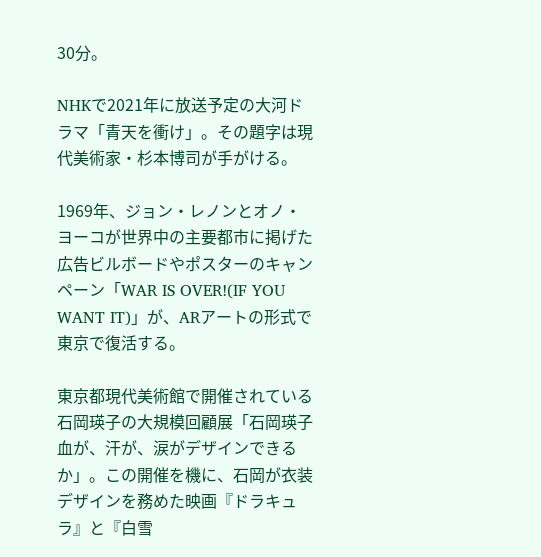30分。

NHKで2021年に放送予定の大河ドラマ「青天を衝け」。その題字は現代美術家・杉本博司が手がける。

1969年、ジョン・レノンとオノ・ヨーコが世界中の主要都市に掲げた広告ビルボードやポスターのキャンペーン「WAR IS OVER!(IF YOU WANT IT)」が、ARアートの形式で東京で復活する。

東京都現代美術館で開催されている石岡瑛子の大規模回顧展「石岡瑛子 血が、汗が、涙がデザインできるか」。この開催を機に、石岡が衣装デザインを務めた映画『ドラキュラ』と『白雪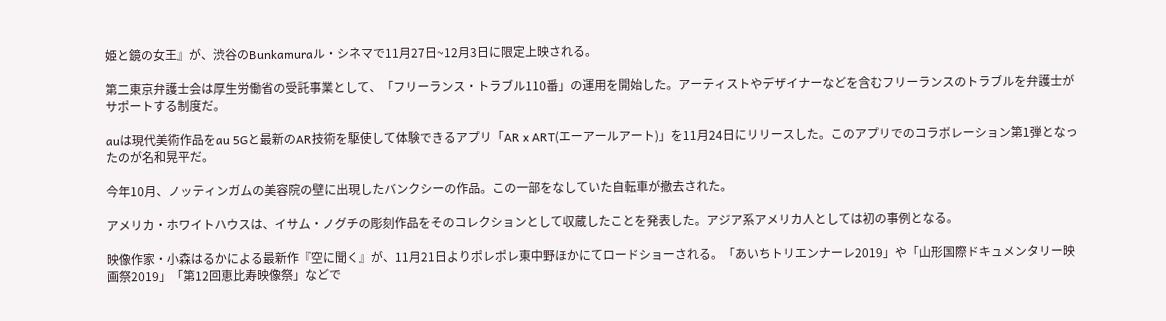姫と鏡の女王』が、渋谷のBunkamuraル・シネマで11月27日~12月3日に限定上映される。

第二東京弁護士会は厚生労働省の受託事業として、「フリーランス・トラブル110番」の運用を開始した。アーティストやデザイナーなどを含むフリーランスのトラブルを弁護士がサポートする制度だ。

auは現代美術作品をau 5Gと最新のAR技術を駆使して体験できるアプリ「AR x ART(エーアールアート)」を11月24日にリリースした。このアプリでのコラボレーション第1弾となったのが名和晃平だ。

今年10月、ノッティンガムの美容院の壁に出現したバンクシーの作品。この一部をなしていた自転車が撤去された。

アメリカ・ホワイトハウスは、イサム・ノグチの彫刻作品をそのコレクションとして収蔵したことを発表した。アジア系アメリカ人としては初の事例となる。

映像作家・小森はるかによる最新作『空に聞く』が、11月21日よりポレポレ東中野ほかにてロードショーされる。「あいちトリエンナーレ2019」や「山形国際ドキュメンタリー映画祭2019」「第12回恵比寿映像祭」などで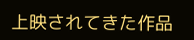上映されてきた作品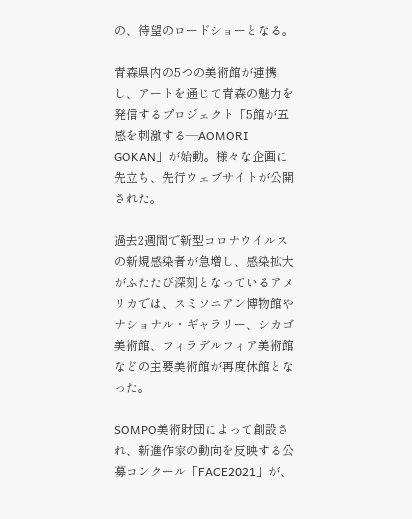の、待望のロードショーとなる。

青森県内の5つの美術館が連携し、アートを通じて青森の魅力を発信するプロジェクト「5館が五感を刺激する―AOMORI GOKAN」が始動。様々な企画に先立ち、先行ウェブサイトが公開された。

過去2週間で新型コロナウイルスの新規感染者が急増し、感染拡大がふたたび深刻となっているアメリカでは、スミソニアン博物館やナショナル・ギャラリー、シカゴ美術館、フィラデルフィア美術館などの主要美術館が再度休館となった。

SOMPO美術財団によって創設され、新進作家の動向を反映する公募コンクール「FACE2021」が、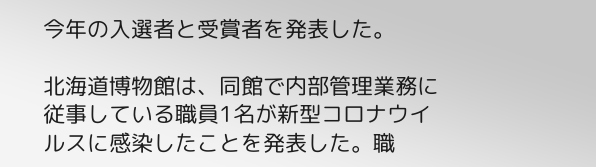今年の入選者と受賞者を発表した。

北海道博物館は、同館で内部管理業務に従事している職員1名が新型コロナウイルスに感染したことを発表した。職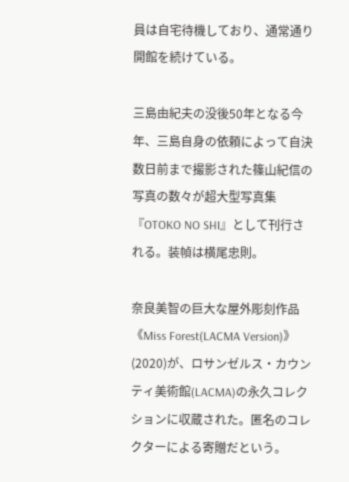員は自宅待機しており、通常通り開館を続けている。

三島由紀夫の没後50年となる今年、三島自身の依頼によって自決数日前まで撮影された篠山紀信の写真の数々が超大型写真集『OTOKO NO SHI』として刊行される。装幀は横尾忠則。

奈良美智の巨大な屋外彫刻作品《Miss Forest(LACMA Version)》(2020)が、ロサンゼルス・カウンティ美術館(LACMA)の永久コレクションに収蔵された。匿名のコレクターによる寄贈だという。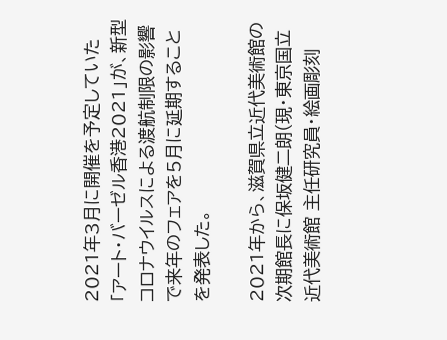2021年3月に開催を予定していた「アート・バーゼル香港2021」が、新型コロナウイルスによる渡航制限の影響で来年のフェアを5月に延期することを発表した。

2021年から、滋賀県立近代美術館の次期館長に保坂健二朗(現・東京国立近代美術館 主任研究員・絵画彫刻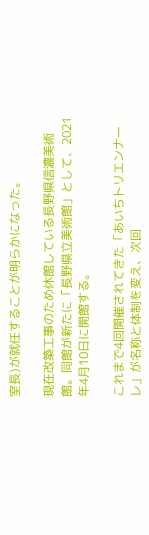室長)が就任することが明らかになった。

現在改築工事のため休館している長野県信濃美術館。同館が新たに「長野県立美術館」として、2021年4月10日に開館する。

これまで4回開催されてきた「あいちトリエンナーレ」が名称と体制を変え、次回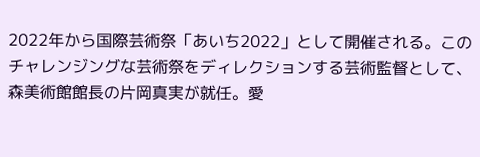2022年から国際芸術祭「あいち2022」として開催される。このチャレンジングな芸術祭をディレクションする芸術監督として、森美術館館長の片岡真実が就任。愛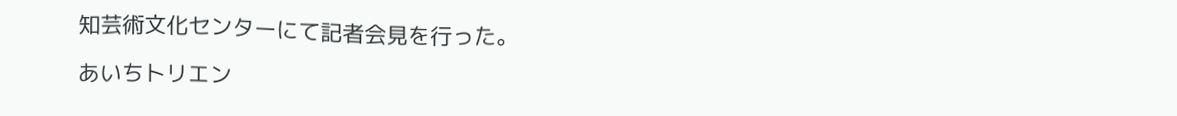知芸術文化センターにて記者会見を行った。

あいちトリエン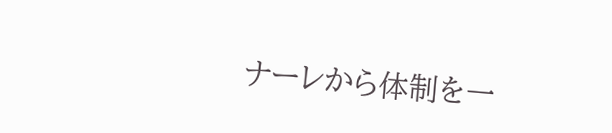ナーレから体制を一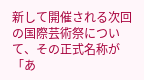新して開催される次回の国際芸術祭について、その正式名称が「あ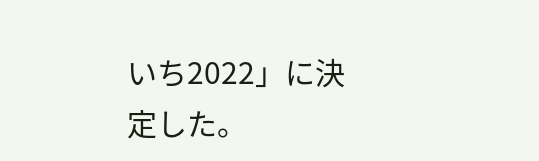いち2022」に決定した。